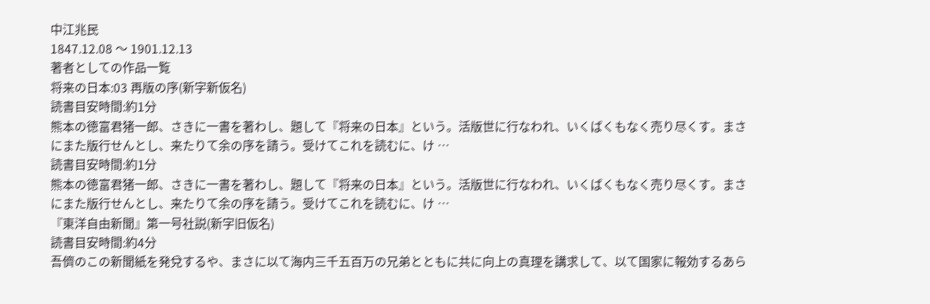中江兆民
1847.12.08 〜 1901.12.13
著者としての作品一覧
将来の日本:03 再版の序(新字新仮名)
読書目安時間:約1分
熊本の徳富君猪一郎、さきに一書を著わし、題して『将来の日本』という。活版世に行なわれ、いくばくもなく売り尽くす。まさにまた版行せんとし、来たりて余の序を請う。受けてこれを読むに、け …
読書目安時間:約1分
熊本の徳富君猪一郎、さきに一書を著わし、題して『将来の日本』という。活版世に行なわれ、いくばくもなく売り尽くす。まさにまた版行せんとし、来たりて余の序を請う。受けてこれを読むに、け …
『東洋自由新聞』第一号社説(新字旧仮名)
読書目安時間:約4分
吾儕のこの新聞紙を発兌するや、まさに以て海内三千五百万の兄弟とともに共に向上の真理を講求して、以て国家に報効するあら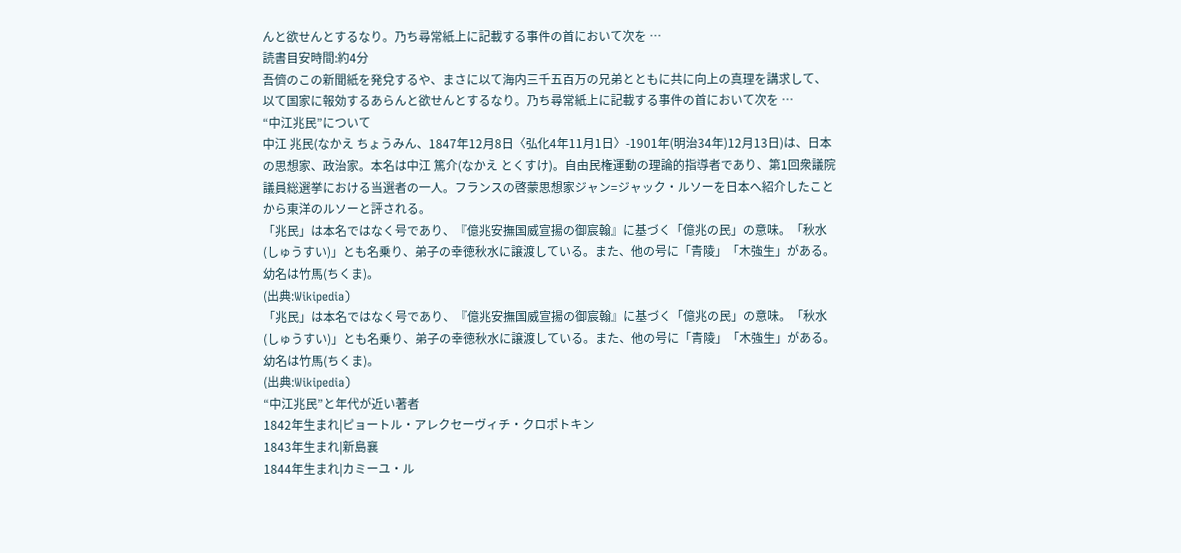んと欲せんとするなり。乃ち尋常紙上に記載する事件の首において次を …
読書目安時間:約4分
吾儕のこの新聞紙を発兌するや、まさに以て海内三千五百万の兄弟とともに共に向上の真理を講求して、以て国家に報効するあらんと欲せんとするなり。乃ち尋常紙上に記載する事件の首において次を …
“中江兆民”について
中江 兆民(なかえ ちょうみん、1847年12月8日〈弘化4年11月1日〉-1901年(明治34年)12月13日)は、日本の思想家、政治家。本名は中江 篤介(なかえ とくすけ)。自由民権運動の理論的指導者であり、第1回衆議院議員総選挙における当選者の一人。フランスの啓蒙思想家ジャン=ジャック・ルソーを日本へ紹介したことから東洋のルソーと評される。
「兆民」は本名ではなく号であり、『億兆安撫国威宣揚の御宸翰』に基づく「億兆の民」の意味。「秋水(しゅうすい)」とも名乗り、弟子の幸徳秋水に譲渡している。また、他の号に「青陵」「木強生」がある。幼名は竹馬(ちくま)。
(出典:Wikipedia)
「兆民」は本名ではなく号であり、『億兆安撫国威宣揚の御宸翰』に基づく「億兆の民」の意味。「秋水(しゅうすい)」とも名乗り、弟子の幸徳秋水に譲渡している。また、他の号に「青陵」「木強生」がある。幼名は竹馬(ちくま)。
(出典:Wikipedia)
“中江兆民”と年代が近い著者
1842年生まれ|ピョートル・アレクセーヴィチ・クロポトキン
1843年生まれ|新島襄
1844年生まれ|カミーユ・ル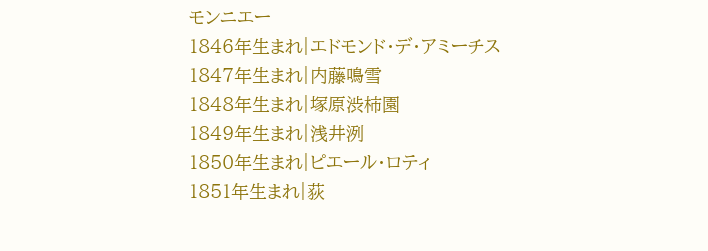モンニエー
1846年生まれ|エドモンド・デ・アミーチス
1847年生まれ|内藤鳴雪
1848年生まれ|塚原渋柿園
1849年生まれ|浅井洌
1850年生まれ|ピエール・ロティ
1851年生まれ|荻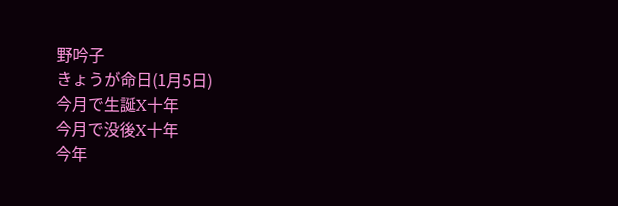野吟子
きょうが命日(1月5日)
今月で生誕X十年
今月で没後X十年
今年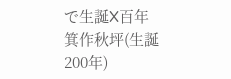で生誕X百年
箕作秋坪(生誕200年)